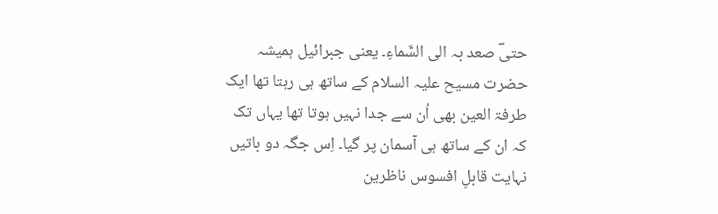حتیؔ صعد بہ الی السَّماءِ۔ یعنی جبرائیل ہمیشہ حضرت مسیح علیہ السلام کے ساتھ ہی رہتا تھا ایک طرفۃ العین بھی اُن سے جدا نہیں ہوتا تھا یہاں تک کہ ان کے ساتھ ہی آسمان پر گیا۔ اِس جگہ دو باتیں نہایت قابلِ افسوس ناظرین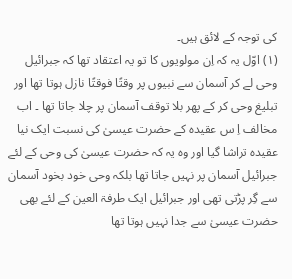کی توجہ کے لائق ہیں۔
(۱) اوّل یہ کہ اِن مولویوں کا تو یہ اعتقاد تھا کہ جبرائیل وحی لے کر آسمان سے نبیوں پر وقتًا فوقتًا نازل ہوتا تھا اور تبلیغ وحی کر کے پھر بلا توقف آسمان پر چلا جاتا تھا ۔ اب مخالف اِ س عقیدہ کے حضرت عیسیٰ کی نسبت ایک نیا عقیدہ تراشا گیا اور وہ یہ کہ حضرت عیسیٰ کی وحی کے لئے جبرائیل آسمان پر نہیں جاتا تھا بلکہ وحی خود بخود آسمان سے گِر پڑتی تھی اور جبرائیل ایک طرفۃ العین کے لئے بھی حضرت عیسیٰ سے جدا نہیں ہوتا تھا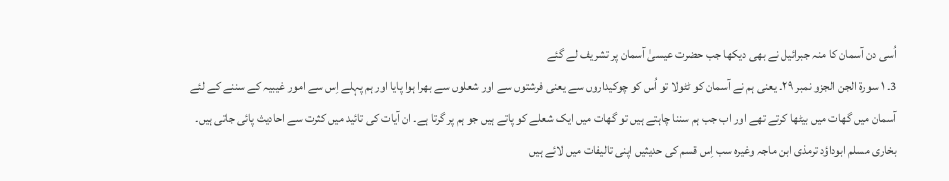اُسی دن آسمان کا منہ جبرائیل نے بھی دیکھا جب حضرت عیسیٰ آسمان پر تشریف لے گئے
3۔ ۱ سورۃ الجن الجزو نمبر ۲۹۔ یعنی ہم نے آسمان کو ٹٹولا تو اُس کو چوکیداروں سے یعنی فرشتوں سے اور شعلوں سے بھرا ہوا پایا اور ہم پہلے اِس سے امور غیبیہ کے سننے کے لئے آسمان میں گھات میں بیٹھا کرتے تھے اور اب جب ہم سننا چاہتے ہیں تو گھات میں ایک شعلے کو پاتے ہیں جو ہم پر گرتا ہے۔ ان آیات کی تائید میں کثرت سے احادیث پائی جاتی ہیں۔ بخاری مسلم ابوداؤد ترمذی ابن ماجہ وغیرہ سب اِس قسم کی حدیثیں اپنی تالیفات میں لائے ہیں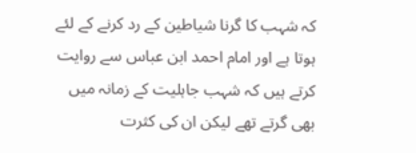کہ شہب کا گرنا شیاطین کے رد کرنے کے لئے ہوتا ہے اور امام احمد ابن عباس سے روایت کرتے ہیں کہ شہب جاہلیت کے زمانہ میں بھی گرتے تھے لیکن ان کی کثرت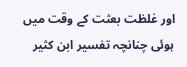اور غلظت بعثت کے وقت میں ہوئی چنانچہ تفسیر ابن کثیر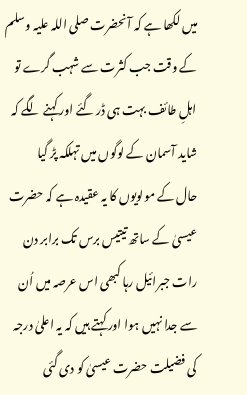میں لکھا ہے کہ آنحضرت صلی اللہ علیہ وسلم کے وقت جب کثرت سے شہب گرے تو اہلِ طائف بہت ہی ڈر گئے اور کہنے لگے کہ شاید آسمان کے لوگوں میں تہلکہ پڑ گیا
حال کے مولویوں کا یہ عقیدہ ہے کہ حضرت عیسیٰ کے ساتھ تیتیس برس تک برابر دن رات جبرائیل رہا کبھی اس عرصہ میں اُن سے جدا نہیں ہوا اور کہتے ہیں کہ یہ اعلیٰ درجہ کی فضیلت حضرت عیسیٰ کو دی گئی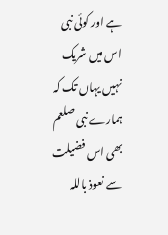ہے اور کوئی نبی اس میں شریک نہیں یہاں تک کہ ہمارے نبی صلعم بھی اس فضیلت سے نعوذ باللہ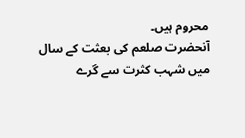محروم ہیں۔
آنحضرت صلعم کی بعثت کے سال میں شہب کثرت سے گرے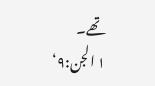تھے۔
۱ الجن:۹‘